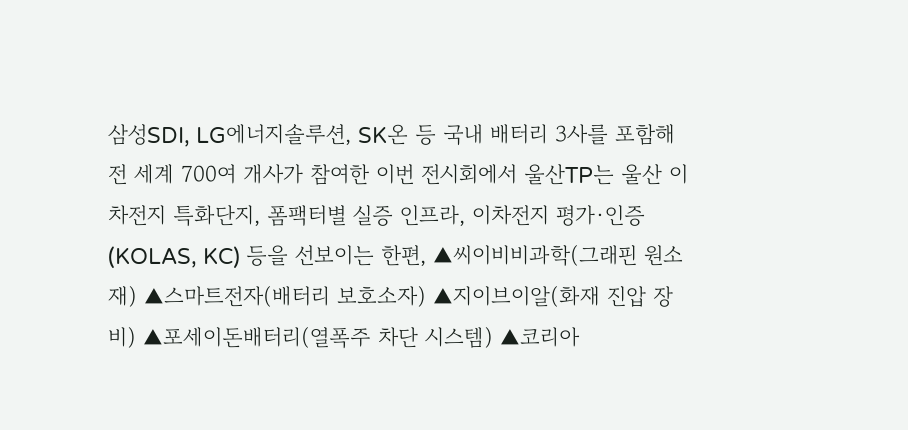삼성SDI, LG에너지솔루션, SK온 등 국내 배터리 3사를 포함해 전 세계 700여 개사가 참여한 이번 전시회에서 울산TP는 울산 이차전지 특화단지, 폼팩터별 실증 인프라, 이차전지 평가·인증(KOLAS, KC) 등을 선보이는 한편, ▲씨이비비과학(그래핀 원소재) ▲스마트전자(배터리 보호소자) ▲지이브이알(화재 진압 장비) ▲포세이돈배터리(열폭주 차단 시스템) ▲코리아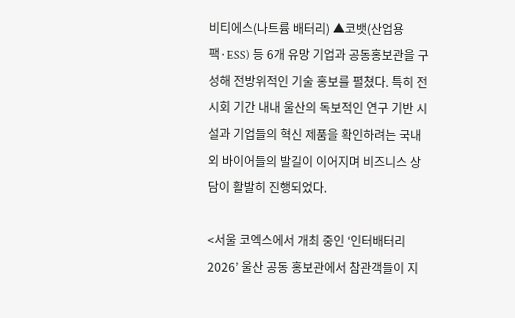비티에스(나트륨 배터리) ▲코뱃(산업용 팩·ESS) 등 6개 유망 기업과 공동홍보관을 구성해 전방위적인 기술 홍보를 펼쳤다. 특히 전시회 기간 내내 울산의 독보적인 연구 기반 시설과 기업들의 혁신 제품을 확인하려는 국내외 바이어들의 발길이 이어지며 비즈니스 상담이 활발히 진행되었다.

<서울 코엑스에서 개최 중인 ‘인터배터리 2026’ 울산 공동 홍보관에서 참관객들이 지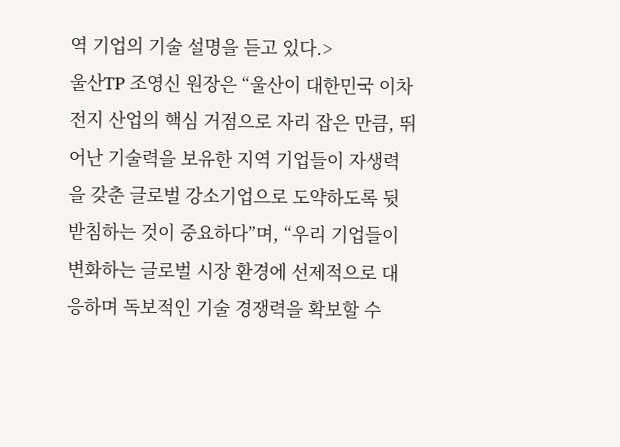역 기업의 기술 설명을 듣고 있다.>
울산TP 조영신 원장은 “울산이 대한민국 이차전지 산업의 핵심 거점으로 자리 잡은 만큼, 뛰어난 기술력을 보유한 지역 기업들이 자생력을 갖춘 글로벌 강소기업으로 도약하도록 뒷받침하는 것이 중요하다”며, “우리 기업들이 변화하는 글로벌 시장 환경에 선제적으로 대응하며 독보적인 기술 경쟁력을 확보할 수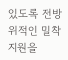있도록 전방위적인 밀착 지원을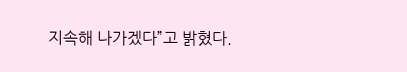지속해 나가겠다”고 밝혔다.